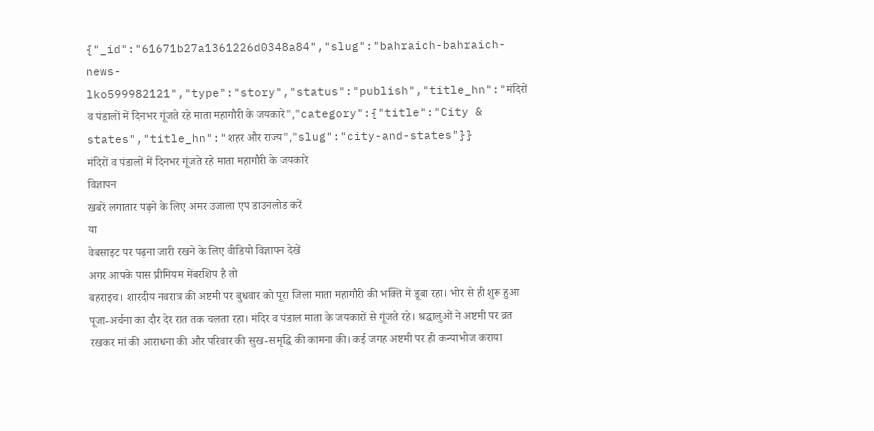{"_id":"61671b27a1361226d0348a84","slug":"bahraich-bahraich-news-lko599982121","type":"story","status":"publish","title_hn":"मंदिरों व पंडालों में दिनभर गूंजते रहे माता महागौरी के जयकारे","category":{"title":"City & states","title_hn":"शहर और राज्य","slug":"city-and-states"}}
मंदिरों व पंडालों में दिनभर गूंजते रहे माता महागौरी के जयकारे
विज्ञापन
खबरें लगातार पढ़ने के लिए अमर उजाला एप डाउनलोड करें
या
वेबसाइट पर पढ़ना जारी रखने के लिए वीडियो विज्ञापन देखें
अगर आपके पास प्रीमियम मेंबरशिप है तो
बहराइच। शारदीय नवरात्र की अष्टमी पर बुधवार को पूरा जिला माता महागौरी की भक्ति में डूबा रहा। भोर से ही शुरू हुआ पूजा-अर्चना का दौर देर रात तक चलता रहा। मंदिर व पंडाल माता के जयकारों से गूंजते रहे। श्रद्धालुओं ने अष्टमी पर व्रत रखकर मां की आराधना की और परिवार की सुख-समृद्धि की कामना की। कई जगह अष्टमी पर ही कन्याभोज कराया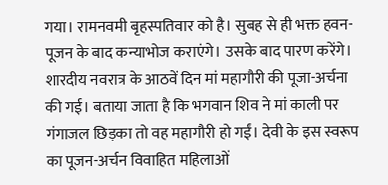गया। रामनवमी बृहस्पतिवार को है। सुबह से ही भक्त हवन-पूजन के बाद कन्याभोज कराएंगे। उसके बाद पारण करेंगे।
शारदीय नवरात्र के आठवें दिन मां महागौरी की पूजा-अर्चना की गई। बताया जाता है कि भगवान शिव ने मां काली पर गंगाजल छिड़का तो वह महागौरी हो गईं। देवी के इस स्वरूप का पूजन-अर्चन विवाहित महिलाओं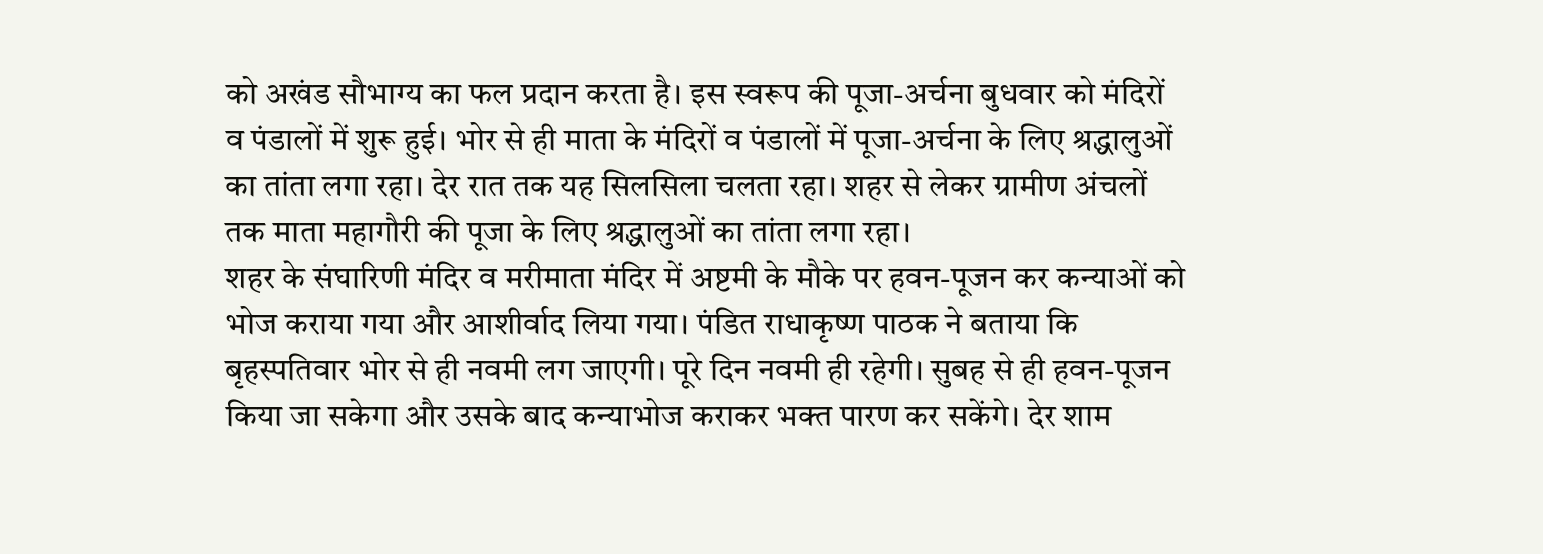को अखंड सौभाग्य का फल प्रदान करता है। इस स्वरूप की पूजा-अर्चना बुधवार को मंदिरों व पंडालों में शुरू हुई। भोर से ही माता के मंदिरों व पंडालों में पूजा-अर्चना के लिए श्रद्धालुओं का तांता लगा रहा। देर रात तक यह सिलसिला चलता रहा। शहर से लेकर ग्रामीण अंचलों तक माता महागौरी की पूजा के लिए श्रद्धालुओं का तांता लगा रहा।
शहर के संघारिणी मंदिर व मरीमाता मंदिर में अष्टमी के मौके पर हवन-पूजन कर कन्याओं को भोज कराया गया और आशीर्वाद लिया गया। पंडित राधाकृष्ण पाठक ने बताया कि बृहस्पतिवार भोर से ही नवमी लग जाएगी। पूरे दिन नवमी ही रहेगी। सुबह से ही हवन-पूजन किया जा सकेगा और उसके बाद कन्याभोज कराकर भक्त पारण कर सकेंगे। देर शाम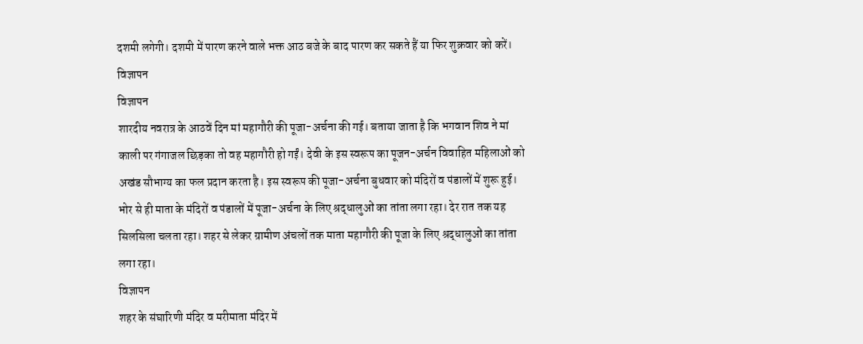दशमी लगेगी। दशमी में पारण करने वाले भक्त आठ बजे के बाद पारण कर सकते हैं या फिर शुक्रवार को करें।
विज्ञापन
विज्ञापन
शारदीय नवरात्र के आठवें दिन मां महागौरी की पूजा-अर्चना की गई। बताया जाता है कि भगवान शिव ने मां काली पर गंगाजल छिड़का तो वह महागौरी हो गईं। देवी के इस स्वरूप का पूजन-अर्चन विवाहित महिलाओं को अखंड सौभाग्य का फल प्रदान करता है। इस स्वरूप की पूजा-अर्चना बुधवार को मंदिरों व पंडालों में शुरू हुई। भोर से ही माता के मंदिरों व पंडालों में पूजा-अर्चना के लिए श्रद्धालुओं का तांता लगा रहा। देर रात तक यह सिलसिला चलता रहा। शहर से लेकर ग्रामीण अंचलों तक माता महागौरी की पूजा के लिए श्रद्धालुओं का तांता लगा रहा।
विज्ञापन
शहर के संघारिणी मंदिर व मरीमाता मंदिर में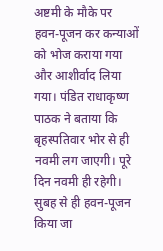अष्टमी के मौके पर हवन-पूजन कर कन्याओं को भोज कराया गया और आशीर्वाद लिया गया। पंडित राधाकृष्ण पाठक ने बताया कि बृहस्पतिवार भोर से ही नवमी लग जाएगी। पूरे दिन नवमी ही रहेगी। सुबह से ही हवन-पूजन किया जा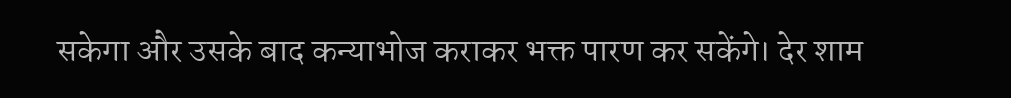सकेगा और उसके बाद कन्याभोज कराकर भक्त पारण कर सकेंगे। देर शाम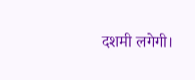दशमी लगेगी।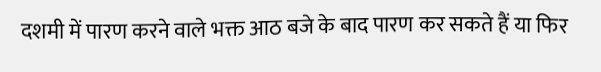दशमी में पारण करने वाले भक्त आठ बजे के बाद पारण कर सकते हैं या फिर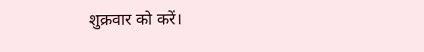शुक्रवार को करें।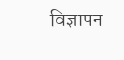विज्ञापन